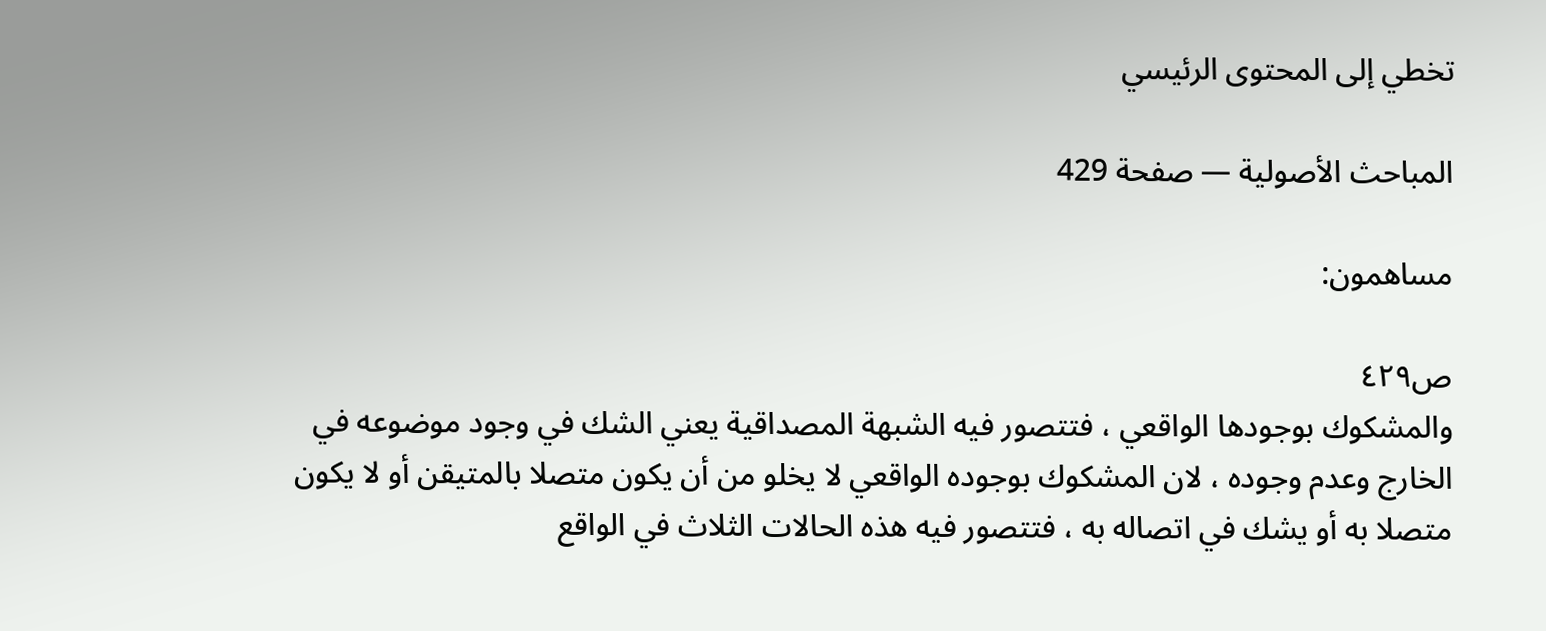تخطي إلى المحتوى الرئيسي

المباحث الأصولية — صفحة 429

مساهمون:

ص٤٢٩
والمشكوك بوجودها الواقعي ، فتتصور فيه الشبهة المصداقية يعني الشك في وجود موضوعه في الخارج وعدم وجوده ، لان المشكوك بوجوده الواقعي لا يخلو من أن يكون متصلا بالمتيقن أو لا يكون متصلا به أو يشك في اتصاله به ، فتتصور فيه هذه الحالات الثلاث في الواقع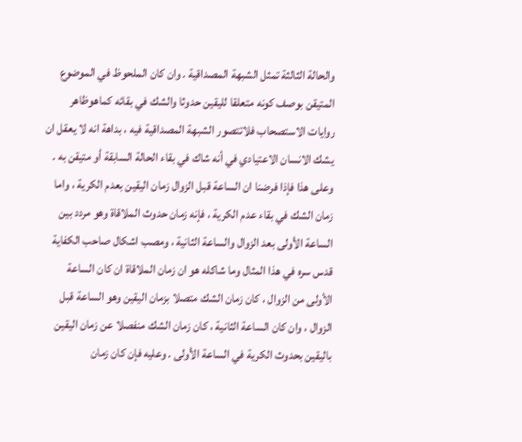والحالة الثالثة تمثل الشبهة المصداقية . وان كان الملحوظ في الموضوع المتيقن بوصف كونه متعلقا لليقين حدوثا والشك في بقائه كماهوظاهر روايات الاستصحاب فلاتتصور الشبهة المصداقية فيه ، بداهة انه لا يعقل ان يشك الانسان الاعتيادي في أنه شاك في بقاء الحالة السابقة أو متيقن به . وعلى هذا فإذا فرضنا ان الساعة قبل الزوال زمان اليقين بعدم الكرية ، واما زمان الشك في بقاء عدم الكرية ، فإنه زمان حدوث الملاقاة وهو مردد بين الساعة الأولى بعد الزوال والساعة الثانية ، ومصب اشكال صاحب الكفاية قدس سره في هذا المثال وما شاكله هو ان زمان الملاقاة ان كان الساعة الأولى من الزوال ، كان زمان الشك متصلا بزمان اليقين وهو الساعة قبل الزوال ، وان كان الساعة الثانية ، كان زمان الشك منفصلا عن زمان اليقين باليقين بحدوث الكرية في الساعة الأولى . وعليه فإن كان زمان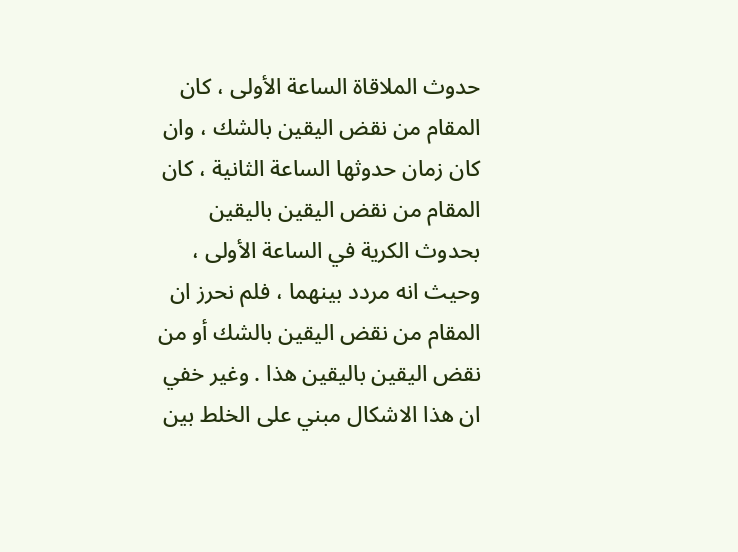حدوث الملاقاة الساعة الأولى ، كان المقام من نقض اليقين بالشك ، وان كان زمان حدوثها الساعة الثانية ، كان المقام من نقض اليقين باليقين بحدوث الكرية في الساعة الأولى ، وحيث انه مردد بينهما ، فلم نحرز ان المقام من نقض اليقين بالشك أو من نقض اليقين باليقين هذا . وغير خفي ان هذا الاشكال مبني على الخلط بين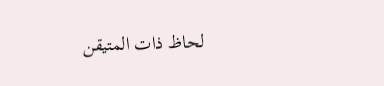لحاظ ذات المتيقن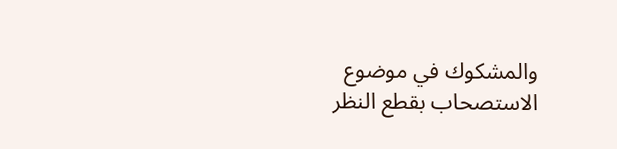والمشكوك في موضوع الاستصحاب بقطع النظر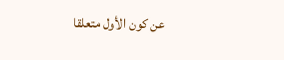عن كون الأول متعلقا